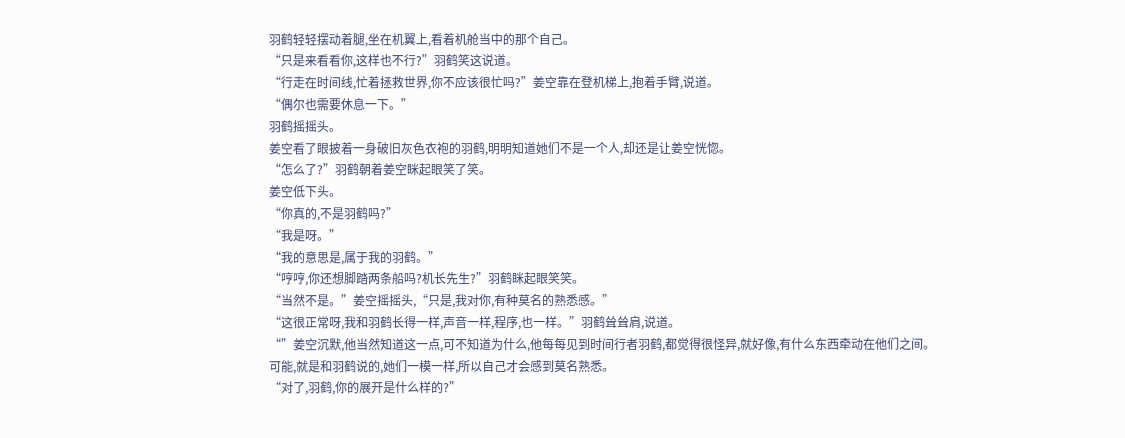羽鹤轻轻摆动着腿,坐在机翼上,看着机舱当中的那个自己。
“只是来看看你,这样也不行?”羽鹤笑这说道。
“行走在时间线,忙着拯救世界,你不应该很忙吗?”姜空靠在登机梯上,抱着手臂,说道。
“偶尔也需要休息一下。”
羽鹤摇摇头。
姜空看了眼披着一身破旧灰色衣袍的羽鹤,明明知道她们不是一个人,却还是让姜空恍惚。
“怎么了?”羽鹤朝着姜空眯起眼笑了笑。
姜空低下头。
“你真的,不是羽鹤吗?”
“我是呀。”
“我的意思是,属于我的羽鹤。”
“哼哼,你还想脚踏两条船吗?机长先生?”羽鹤眯起眼笑笑。
“当然不是。”姜空摇摇头,“只是,我对你,有种莫名的熟悉感。”
“这很正常呀,我和羽鹤长得一样,声音一样,程序,也一样。”羽鹤耸耸肩,说道。
“”姜空沉默,他当然知道这一点,可不知道为什么,他每每见到时间行者羽鹤,都觉得很怪异,就好像,有什么东西牵动在他们之间。
可能,就是和羽鹤说的,她们一模一样,所以自己才会感到莫名熟悉。
“对了,羽鹤,你的展开是什么样的?”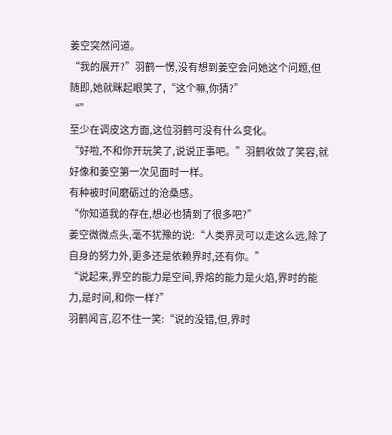姜空突然问道。
“我的展开?”羽鹤一愣,没有想到姜空会问她这个问题,但随即,她就眯起眼笑了,“这个嘛,你猜?”
“”
至少在调皮这方面,这位羽鹤可没有什么变化。
“好啦,不和你开玩笑了,说说正事吧。”羽鹤收敛了笑容,就好像和姜空第一次见面时一样。
有种被时间磨砺过的沧桑感。
“你知道我的存在,想必也猜到了很多吧?”
姜空微微点头,毫不犹豫的说:“人类界灵可以走这么远,除了自身的努力外,更多还是依赖界时,还有你。”
“说起来,界空的能力是空间,界熔的能力是火焰,界时的能力,是时间,和你一样?”
羽鹤闻言,忍不住一笑:“说的没错,但,界时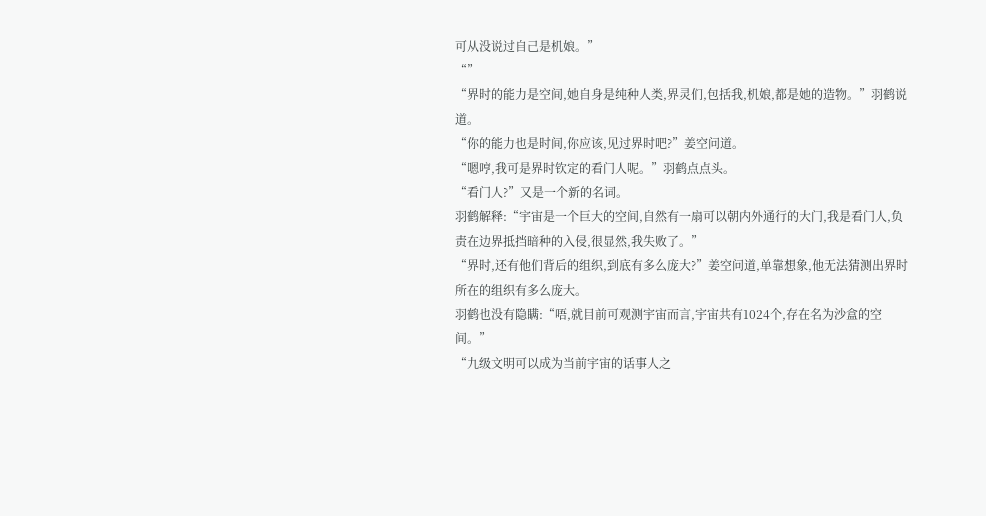可从没说过自己是机娘。”
“”
“界时的能力是空间,她自身是纯种人类,界灵们,包括我,机娘,都是她的造物。”羽鹤说道。
“你的能力也是时间,你应该,见过界时吧?”姜空问道。
“嗯哼,我可是界时钦定的看门人呢。”羽鹤点点头。
“看门人?”又是一个新的名词。
羽鹤解释:“宇宙是一个巨大的空间,自然有一扇可以朝内外通行的大门,我是看门人,负责在边界抵挡暗种的入侵,很显然,我失败了。”
“界时,还有他们背后的组织,到底有多么庞大?”姜空问道,单靠想象,他无法猜测出界时所在的组织有多么庞大。
羽鹤也没有隐瞒:“唔,就目前可观测宇宙而言,宇宙共有1024个,存在名为沙盒的空间。”
“九级文明可以成为当前宇宙的话事人之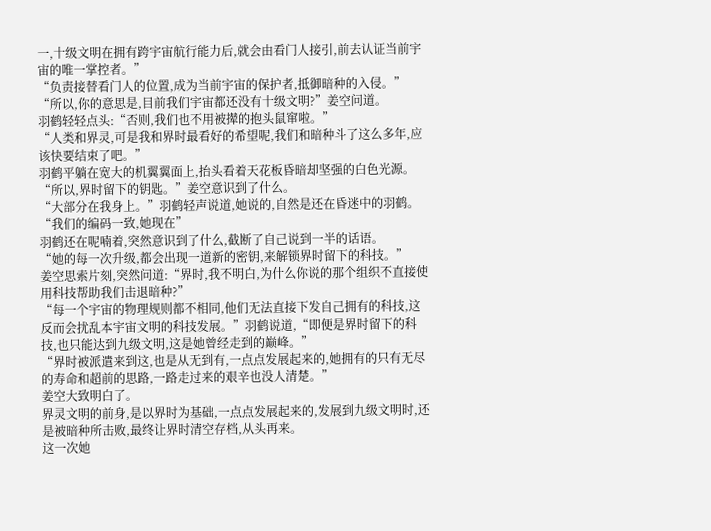一,十级文明在拥有跨宇宙航行能力后,就会由看门人接引,前去认证当前宇宙的唯一掌控者。”
“负责接替看门人的位置,成为当前宇宙的保护者,抵御暗种的入侵。”
“所以,你的意思是,目前我们宇宙都还没有十级文明?”姜空问道。
羽鹤轻轻点头:“否则,我们也不用被撵的抱头鼠窜啦。”
“人类和界灵,可是我和界时最看好的希望呢,我们和暗种斗了这么多年,应该快要结束了吧。”
羽鹤平躺在宽大的机翼翼面上,抬头看着天花板昏暗却坚强的白色光源。
“所以,界时留下的钥匙。”姜空意识到了什么。
“大部分在我身上。”羽鹤轻声说道,她说的,自然是还在昏迷中的羽鹤。
“我们的编码一致,她现在”
羽鹤还在呢喃着,突然意识到了什么,截断了自己说到一半的话语。
“她的每一次升级,都会出现一道新的密钥,来解锁界时留下的科技。”
姜空思索片刻,突然问道:“界时,我不明白,为什么你说的那个组织不直接使用科技帮助我们击退暗种?”
“每一个宇宙的物理规则都不相同,他们无法直接下发自己拥有的科技,这反而会扰乱本宇宙文明的科技发展。”羽鹤说道,“即便是界时留下的科技,也只能达到九级文明,这是她曾经走到的巅峰。”
“界时被派遣来到这,也是从无到有,一点点发展起来的,她拥有的只有无尽的寿命和超前的思路,一路走过来的艰辛也没人清楚。”
姜空大致明白了。
界灵文明的前身,是以界时为基础,一点点发展起来的,发展到九级文明时,还是被暗种所击败,最终让界时清空存档,从头再来。
这一次她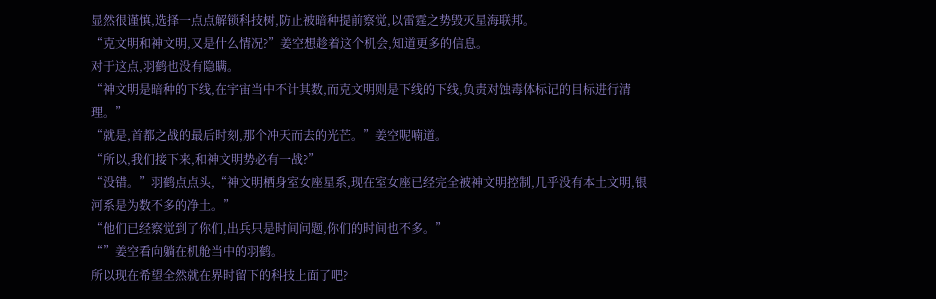显然很谨慎,选择一点点解锁科技树,防止被暗种提前察觉,以雷霆之势毁灭星海联邦。
“克文明和神文明,又是什么情况?”姜空想趁着这个机会,知道更多的信息。
对于这点,羽鹤也没有隐瞒。
“神文明是暗种的下线,在宇宙当中不计其数,而克文明则是下线的下线,负责对蚀毒体标记的目标进行清理。”
“就是,首都之战的最后时刻,那个冲天而去的光芒。”姜空呢喃道。
“所以,我们接下来,和神文明势必有一战?”
“没错。”羽鹤点点头,“神文明栖身室女座星系,现在室女座已经完全被神文明控制,几乎没有本土文明,银河系是为数不多的净土。”
“他们已经察觉到了你们,出兵只是时间问题,你们的时间也不多。”
“”姜空看向躺在机舱当中的羽鹤。
所以现在希望全然就在界时留下的科技上面了吧?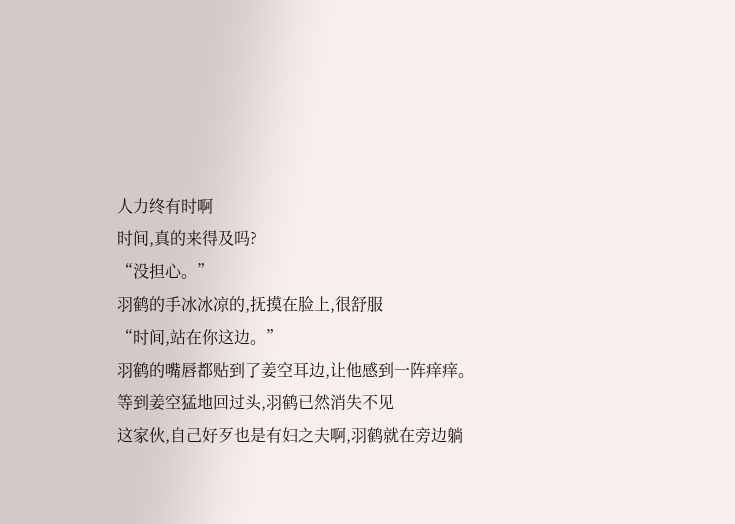人力终有时啊
时间,真的来得及吗?
“没担心。”
羽鹤的手冰冰凉的,抚摸在脸上,很舒服
“时间,站在你这边。”
羽鹤的嘴唇都贴到了姜空耳边,让他感到一阵痒痒。
等到姜空猛地回过头,羽鹤已然消失不见
这家伙,自己好歹也是有妇之夫啊,羽鹤就在旁边躺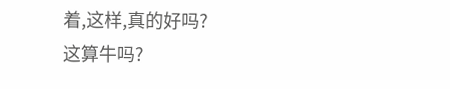着,这样,真的好吗?
这算牛吗?